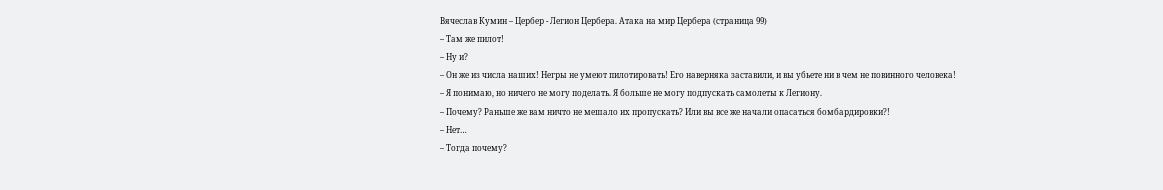Вячеслав Кумин – Цербер - Легион Цербера. Атака на мир Цербера (страница 99)
– Там же пилот!
– Ну и?
– Он же из числа наших! Негры не умеют пилотировать! Его наверняка заставили, и вы убьете ни в чем не повинного человека!
– Я понимаю, но ничего не могу поделать. Я больше не могу подпускать самолеты к Легиону.
– Почему? Раньше же вам ничто не мешало их пропускать? Или вы все же начали опасаться бомбардировки?!
– Нет…
– Тогда почему?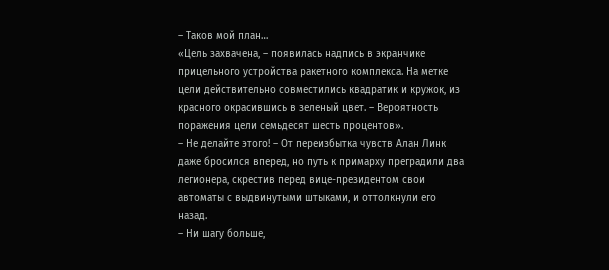– Таков мой план…
«Цель захвачена, – появилась надпись в экранчике прицельного устройства ракетного комплекса. На метке цели действительно совместились квадратик и кружок, из красного окрасившись в зеленый цвет. – Вероятность поражения цели семьдесят шесть процентов».
– Не делайте этого! – От переизбытка чувств Алан Линк даже бросился вперед, но путь к примарху преградили два легионера, скрестив перед вице-президентом свои автоматы с выдвинутыми штыками, и оттолкнули его назад.
– Ни шагу больше,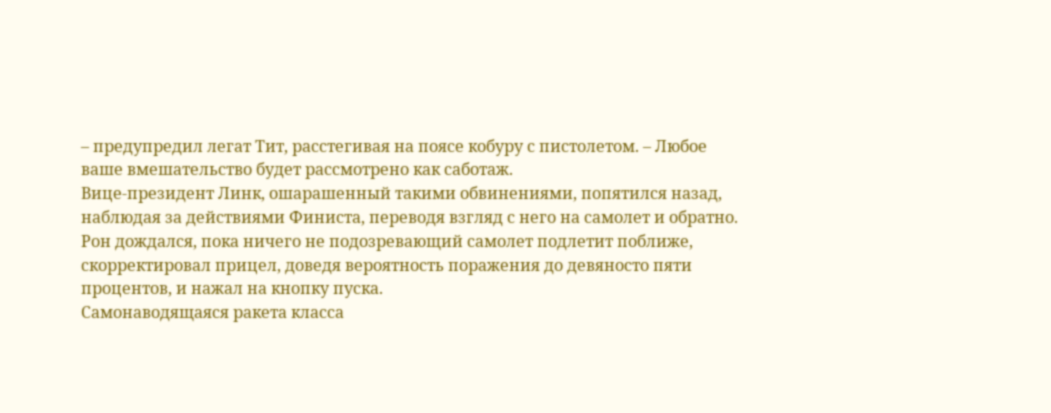– предупредил легат Тит, расстегивая на поясе кобуру с пистолетом. – Любое ваше вмешательство будет рассмотрено как саботаж.
Вице-президент Линк, ошарашенный такими обвинениями, попятился назад, наблюдая за действиями Финиста, переводя взгляд с него на самолет и обратно.
Рон дождался, пока ничего не подозревающий самолет подлетит поближе, скорректировал прицел, доведя вероятность поражения до девяносто пяти процентов, и нажал на кнопку пуска.
Самонаводящаяся ракета класса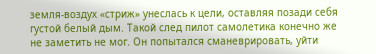земля-воздух «стриж» унеслась к цели, оставляя позади себя густой белый дым. Такой след пилот самолетика конечно же не заметить не мог. Он попытался сманеврировать, уйти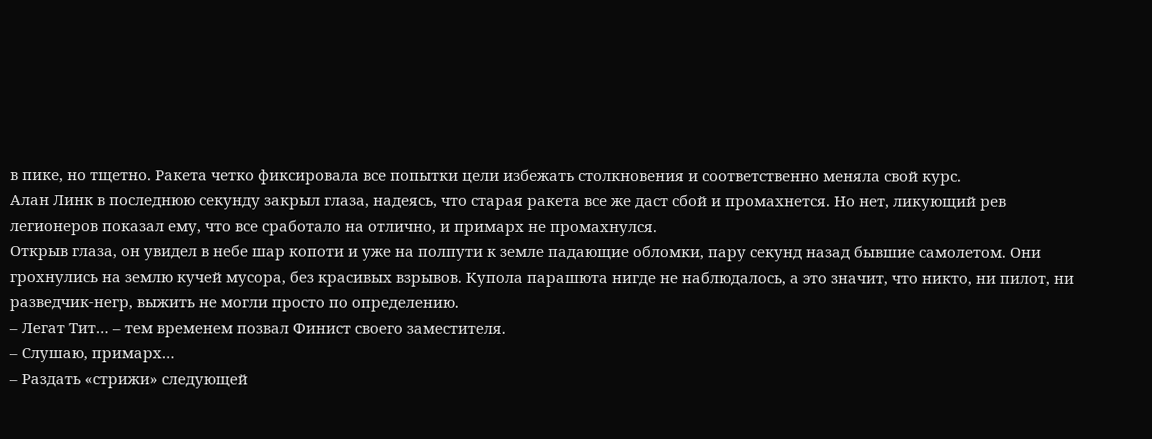в пике, но тщетно. Ракета четко фиксировала все попытки цели избежать столкновения и соответственно меняла свой курс.
Алан Линк в последнюю секунду закрыл глаза, надеясь, что старая ракета все же даст сбой и промахнется. Но нет, ликующий рев легионеров показал ему, что все сработало на отлично, и примарх не промахнулся.
Открыв глаза, он увидел в небе шар копоти и уже на полпути к земле падающие обломки, пару секунд назад бывшие самолетом. Они грохнулись на землю кучей мусора, без красивых взрывов. Купола парашюта нигде не наблюдалось, а это значит, что никто, ни пилот, ни разведчик-негр, выжить не могли просто по определению.
– Легат Тит… – тем временем позвал Финист своего заместителя.
– Слушаю, примарх…
– Раздать «стрижи» следующей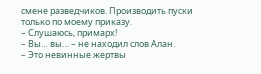смене разведчиков. Производить пуски только по моему приказу.
– Слушаюсь, примарх!
– Вы… вы… – не находил слов Алан.
– Это невинные жертвы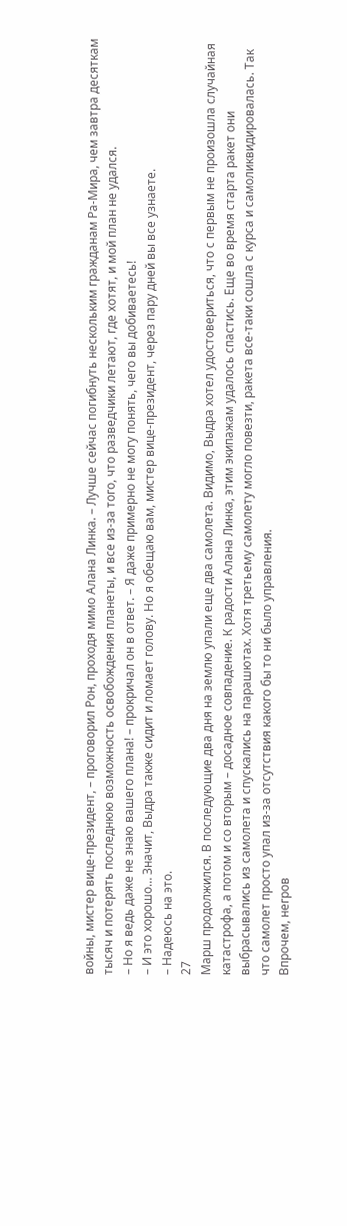войны, мистер вице-президент, – проговорил Рон, проходя мимо Алана Линка. – Лучше сейчас погибнуть нескольким гражданам Ра-Мира, чем завтра десяткам тысяч и потерять последнюю возможность освобождения планеты, и все из-за того, что разведчики летают, где хотят, и мой план не удался.
– Но я ведь даже не знаю вашего плана! – прокричал он в ответ. – Я даже примерно не могу понять, чего вы добиваетесь!
– И это хорошо… Значит, Выдра также сидит и ломает голову. Но я обещаю вам, мистер вице-президент, через пару дней вы все узнаете.
– Надеюсь на это.
27
Марш продолжился. В последующие два дня на землю упали еще два самолета. Видимо, Выдра хотел удостовериться, что с первым не произошла случайная катастрофа, а потом и со вторым – досадное совпадение. К радости Алана Линка, этим экипажам удалось спастись. Еще во время старта ракет они выбрасывались из самолета и спускались на парашютах. Хотя третьему самолету могло повезти, ракета все-таки сошла с курса и самоликвидировалась. Так что самолет просто упал из-за отсутствия какого бы то ни было управления.
Впрочем, негров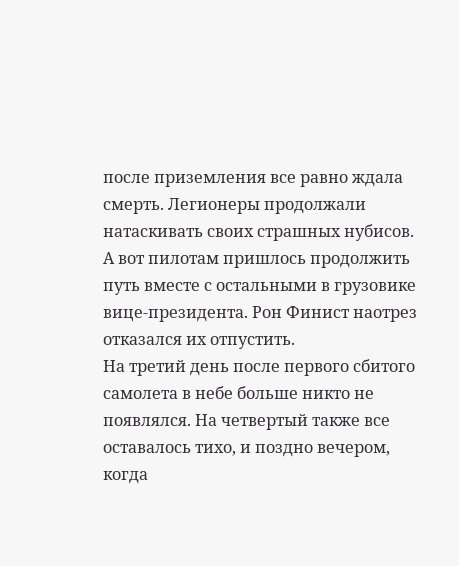после приземления все равно ждала смерть. Легионеры продолжали натаскивать своих страшных нубисов. А вот пилотам пришлось продолжить путь вместе с остальными в грузовике вице-президента. Рон Финист наотрез отказался их отпустить.
На третий день после первого сбитого самолета в небе больше никто не появлялся. На четвертый также все оставалось тихо, и поздно вечером, когда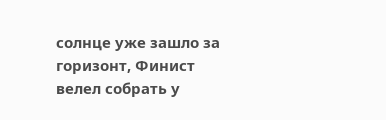солнце уже зашло за горизонт, Финист велел собрать у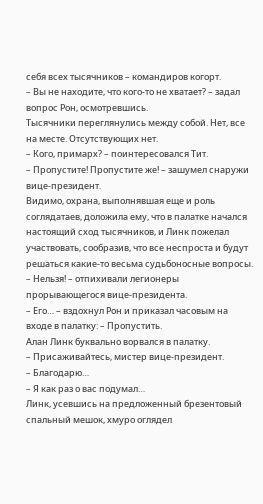себя всех тысячников – командиров когорт.
– Вы не находите, что кого-то не хватает? – задал вопрос Рон, осмотревшись.
Тысячники переглянулись между собой. Нет, все на месте. Отсутствующих нет.
– Кого, примарх? – поинтересовался Тит.
– Пропустите! Пропустите же! – зашумел снаружи вице-президент.
Видимо, охрана, выполнявшая еще и роль соглядатаев, доложила ему, что в палатке начался настоящий сход тысячников, и Линк пожелал участвовать, сообразив, что все неспроста и будут решаться какие-то весьма судьбоносные вопросы.
– Нельзя! – отпихивали легионеры прорывающегося вице-президента.
– Его… – вздохнул Рон и приказал часовым на входе в палатку: – Пропустить.
Алан Линк буквально ворвался в палатку.
– Присаживайтесь, мистер вице-президент.
– Благодарю…
– Я как раз о вас подумал…
Линк, усевшись на предложенный брезентовый спальный мешок, хмуро оглядел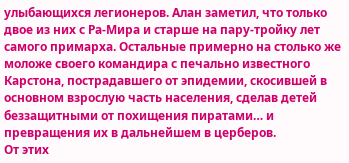улыбающихся легионеров. Алан заметил, что только двое из них с Ра-Мира и старше на пару-тройку лет самого примарха. Остальные примерно на столько же моложе своего командира с печально известного Карстона, пострадавшего от эпидемии, скосившей в основном взрослую часть населения, сделав детей беззащитными от похищения пиратами… и превращения их в дальнейшем в церберов.
От этих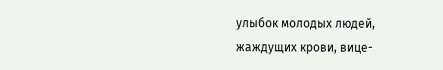улыбок молодых людей, жаждущих крови, вице-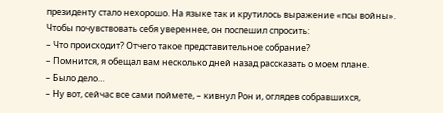президенту стало нехорошо. На языке так и крутилось выражение «псы войны». Чтобы почувствовать себя увереннее, он поспешил спросить:
– Что происходит? Отчего такое представительное собрание?
– Помнится, я обещал вам несколько дней назад рассказать о моем плане.
– Было дело…
– Ну вот, сейчас все сами поймете, – кивнул Рон и, оглядев собравшихся,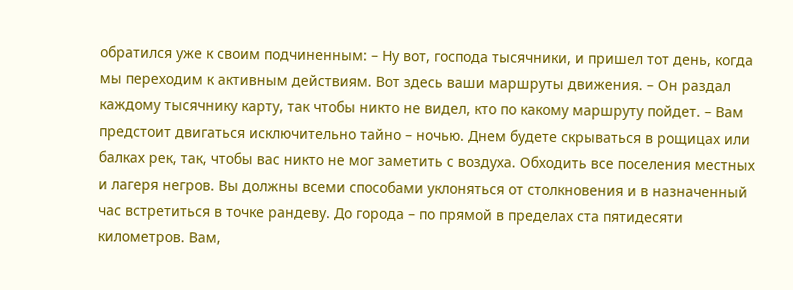обратился уже к своим подчиненным: – Ну вот, господа тысячники, и пришел тот день, когда мы переходим к активным действиям. Вот здесь ваши маршруты движения. – Он раздал каждому тысячнику карту, так чтобы никто не видел, кто по какому маршруту пойдет. – Вам предстоит двигаться исключительно тайно – ночью. Днем будете скрываться в рощицах или балках рек, так, чтобы вас никто не мог заметить с воздуха. Обходить все поселения местных и лагеря негров. Вы должны всеми способами уклоняться от столкновения и в назначенный час встретиться в точке рандеву. До города – по прямой в пределах ста пятидесяти километров. Вам,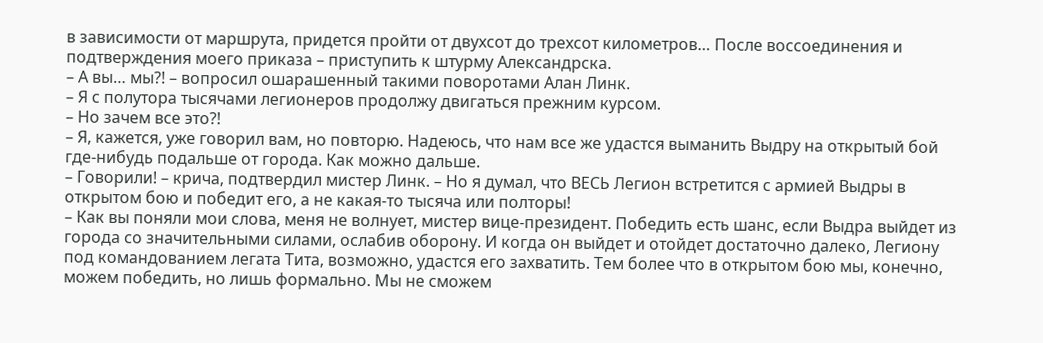в зависимости от маршрута, придется пройти от двухсот до трехсот километров… После воссоединения и подтверждения моего приказа – приступить к штурму Александрска.
– А вы… мы?! – вопросил ошарашенный такими поворотами Алан Линк.
– Я с полутора тысячами легионеров продолжу двигаться прежним курсом.
– Но зачем все это?!
– Я, кажется, уже говорил вам, но повторю. Надеюсь, что нам все же удастся выманить Выдру на открытый бой где-нибудь подальше от города. Как можно дальше.
– Говорили! – крича, подтвердил мистер Линк. – Но я думал, что ВЕСЬ Легион встретится с армией Выдры в открытом бою и победит его, а не какая-то тысяча или полторы!
– Как вы поняли мои слова, меня не волнует, мистер вице-президент. Победить есть шанс, если Выдра выйдет из города со значительными силами, ослабив оборону. И когда он выйдет и отойдет достаточно далеко, Легиону под командованием легата Тита, возможно, удастся его захватить. Тем более что в открытом бою мы, конечно, можем победить, но лишь формально. Мы не сможем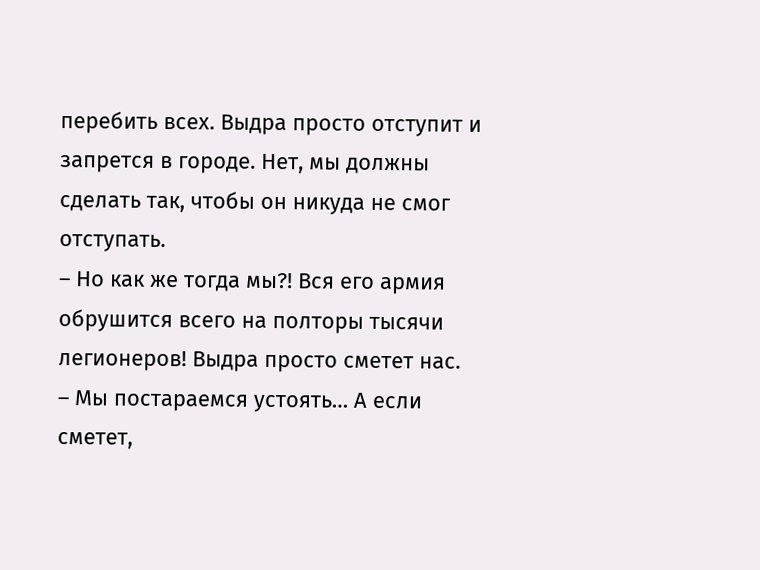перебить всех. Выдра просто отступит и запрется в городе. Нет, мы должны сделать так, чтобы он никуда не смог отступать.
– Но как же тогда мы?! Вся его армия обрушится всего на полторы тысячи легионеров! Выдра просто сметет нас.
– Мы постараемся устоять… А если сметет,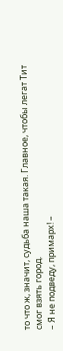то что ж, значит, судьба наша такая. Главное, чтобы легат Тит смог взять город.
– Я не подведу, примарх! –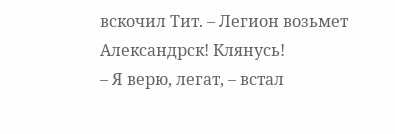вскочил Тит. – Легион возьмет Александрск! Клянусь!
– Я верю, легат, – встал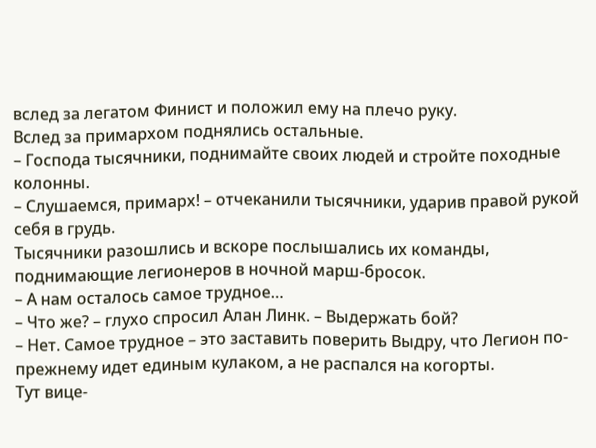вслед за легатом Финист и положил ему на плечо руку.
Вслед за примархом поднялись остальные.
– Господа тысячники, поднимайте своих людей и стройте походные колонны.
– Слушаемся, примарх! – отчеканили тысячники, ударив правой рукой себя в грудь.
Тысячники разошлись и вскоре послышались их команды, поднимающие легионеров в ночной марш-бросок.
– А нам осталось самое трудное…
– Что же? – глухо спросил Алан Линк. – Выдержать бой?
– Нет. Самое трудное – это заставить поверить Выдру, что Легион по-прежнему идет единым кулаком, а не распался на когорты.
Тут вице-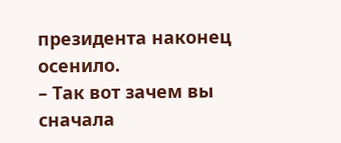президента наконец осенило.
– Так вот зачем вы сначала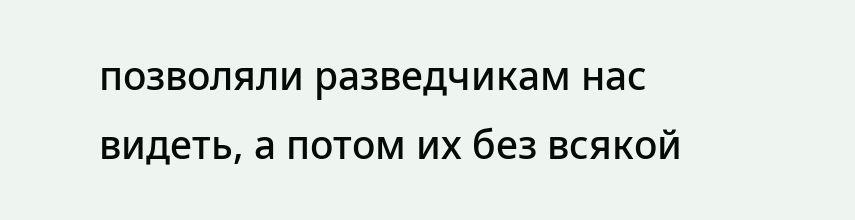позволяли разведчикам нас видеть, а потом их без всякой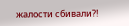жалости сбивали?!